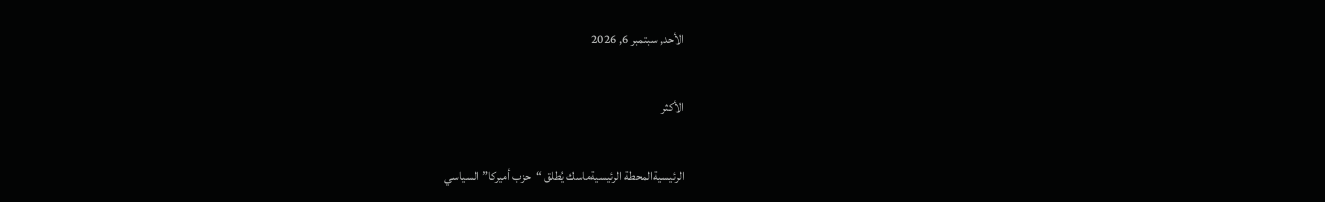الأحد, سبتمبر 6, 2026

الأكثر

الرئيسيةالمحطة الرئيسيةماسك يُطلق “حزب أميركا” السياسي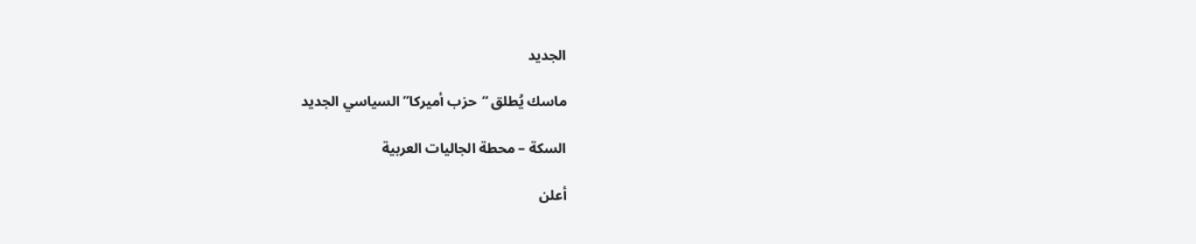الجديد

ماسك يُطلق “حزب أميركا” السياسي الجديد

السكة – محطة الجاليات العربية

أعلن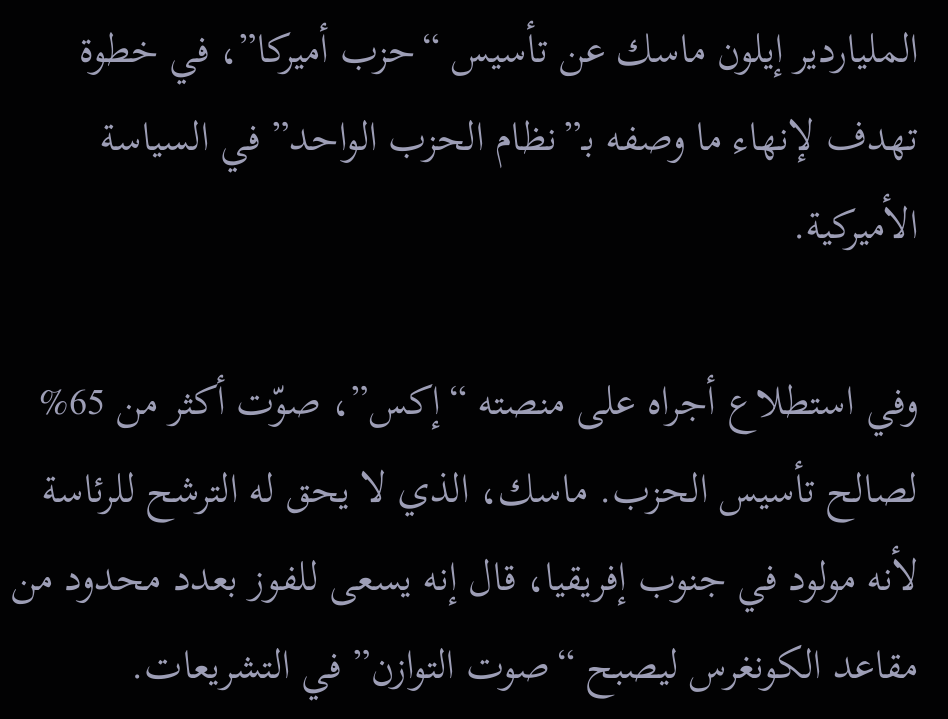الملياردير إيلون ماسك عن تأسيس “حزب أميركا”، في خطوة تهدف لإنهاء ما وصفه بـ”نظام الحزب الواحد” في السياسة الأميركية.

وفي استطلاع أجراه على منصته “إكس”، صوّت أكثر من 65% لصالح تأسيس الحزب. ماسك، الذي لا يحق له الترشح للرئاسة لأنه مولود في جنوب إفريقيا، قال إنه يسعى للفوز بعدد محدود من مقاعد الكونغرس ليصبح “صوت التوازن” في التشريعات.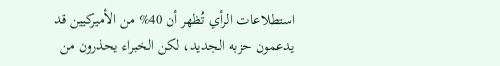استطلاعات الرأي تُظهر أن 40% من الأميركيين قد يدعمون حزبه الجديد، لكن الخبراء يحذرون من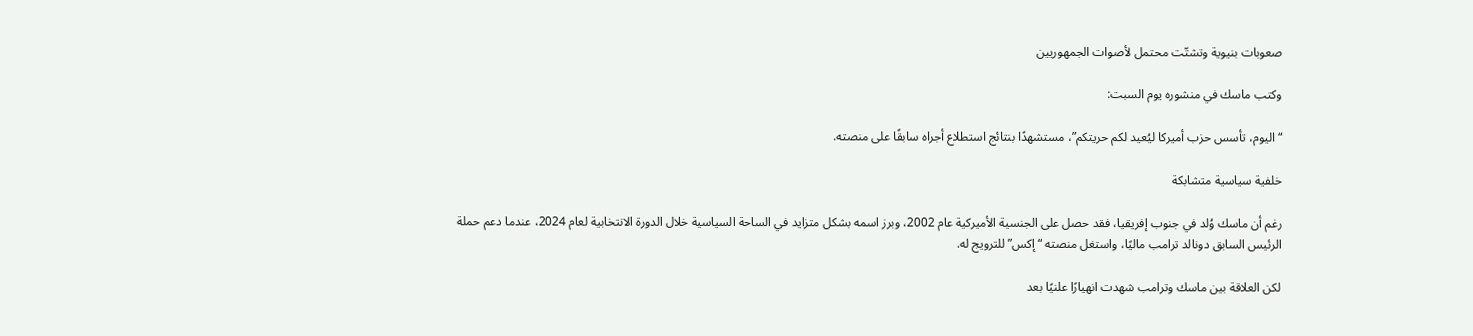صعوبات بنيوية وتشتّت محتمل لأصوات الجمهوريين

وكتب ماسك في منشوره يوم السبت:

“اليوم، تأسس حزب أميركا ليُعيد لكم حريتكم”، مستشهدًا بنتائج استطلاع أجراه سابقًا على منصته.

خلفية سياسية متشابكة

رغم أن ماسك وُلد في جنوب إفريقيا، فقد حصل على الجنسية الأميركية عام 2002، وبرز اسمه بشكل متزايد في الساحة السياسية خلال الدورة الانتخابية لعام 2024، عندما دعم حملة الرئيس السابق دونالد ترامب ماليًا، واستغل منصته “إكس” للترويج له.

لكن العلاقة بين ماسك وترامب شهدت انهيارًا علنيًا بعد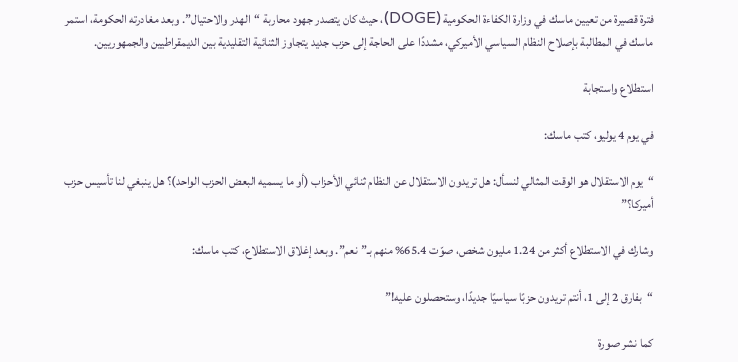فترة قصيرة من تعيين ماسك في وزارة الكفاءة الحكومية (DOGE)، حيث كان يتصدر جهود محاربة “الهدر والاحتيال”. وبعد مغادرته الحكومة، استمر ماسك في المطالبة بإصلاح النظام السياسي الأميركي، مشددًا على الحاجة إلى حزب جديد يتجاوز الثنائية التقليدية بين الديمقراطيين والجمهوريين.

استطلاع واستجابة

في يوم 4 يوليو، كتب ماسك:

“يوم الاستقلال هو الوقت المثالي لنسأل: هل تريدون الاستقلال عن النظام ثنائي الأحزاب (أو ما يسميه البعض الحزب الواحد)؟ هل ينبغي لنا تأسيس حزب أميركا؟”

وشارك في الاستطلاع أكثر من 1.24 مليون شخص، صوّت 65.4% منهم بـ”نعم”. وبعد إغلاق الاستطلاع، كتب ماسك:

“بفارق 2 إلى 1، أنتم تريدون حزبًا سياسيًا جديدًا، وستحصلون عليه!”

كما نشر صورة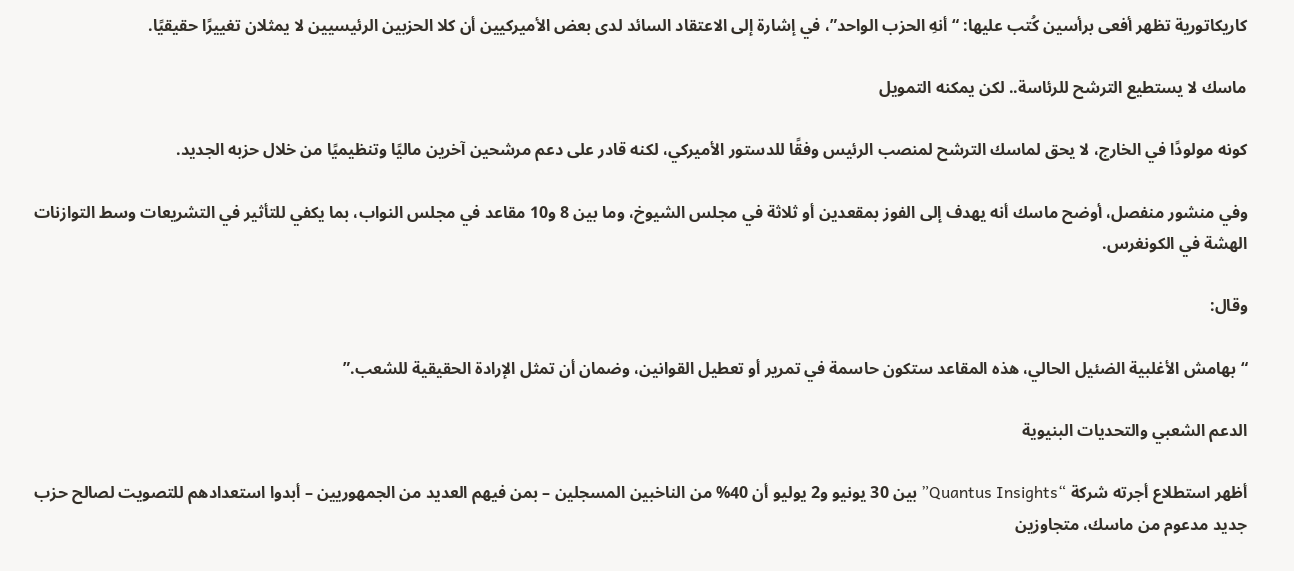كاريكاتورية تظهر أفعى برأسين كُتب عليها: “أنهِ الحزب الواحد”، في إشارة إلى الاعتقاد السائد لدى بعض الأميركيين أن كلا الحزبين الرئيسيين لا يمثلان تغييرًا حقيقيًا.

ماسك لا يستطيع الترشح للرئاسة.. لكن يمكنه التمويل

كونه مولودًا في الخارج، لا يحق لماسك الترشح لمنصب الرئيس وفقًا للدستور الأميركي، لكنه قادر على دعم مرشحين آخرين ماليًا وتنظيميًا من خلال حزبه الجديد.

وفي منشور منفصل، أوضح ماسك أنه يهدف إلى الفوز بمقعدين أو ثلاثة في مجلس الشيوخ، وما بين 8 و10 مقاعد في مجلس النواب، بما يكفي للتأثير في التشريعات وسط التوازنات الهشة في الكونغرس.

وقال:

“بهامش الأغلبية الضئيل الحالي، هذه المقاعد ستكون حاسمة في تمرير أو تعطيل القوانين، وضمان أن تمثل الإرادة الحقيقية للشعب.”

الدعم الشعبي والتحديات البنيوية

أظهر استطلاع أجرته شركة “Quantus Insights” بين 30 يونيو و2 يوليو أن 40% من الناخبين المسجلين – بمن فيهم العديد من الجمهوريين – أبدوا استعدادهم للتصويت لصالح حزب جديد مدعوم من ماسك، متجاوزين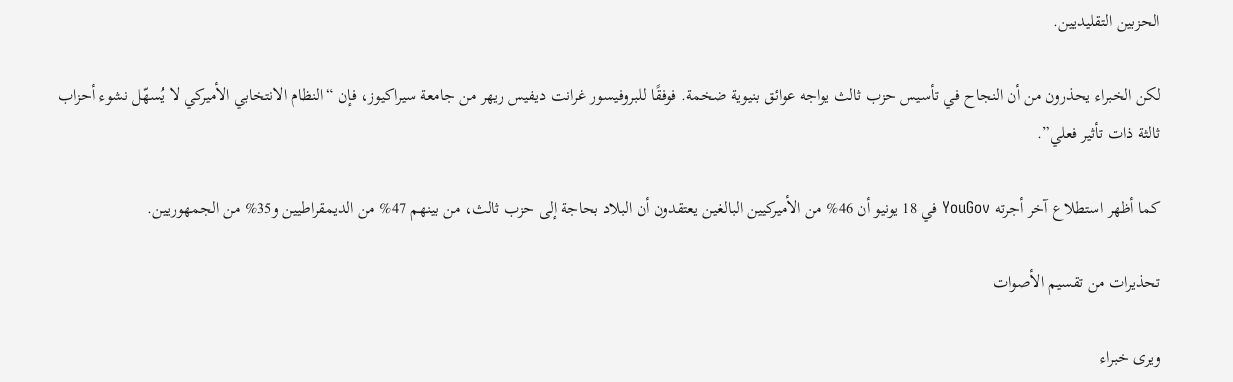الحزبين التقليديين.

لكن الخبراء يحذرون من أن النجاح في تأسيس حزب ثالث يواجه عوائق بنيوية ضخمة. فوفقًا للبروفيسور غرانت ديفيس ريهر من جامعة سيراكيوز، فإن “النظام الانتخابي الأميركي لا يُسهّل نشوء أحزاب ثالثة ذات تأثير فعلي”.

كما أظهر استطلاع آخر أجرته YouGov في 18 يونيو أن 46% من الأميركيين البالغين يعتقدون أن البلاد بحاجة إلى حزب ثالث، من بينهم 47% من الديمقراطيين و35% من الجمهوريين.

تحذيرات من تقسيم الأصوات

ويرى خبراء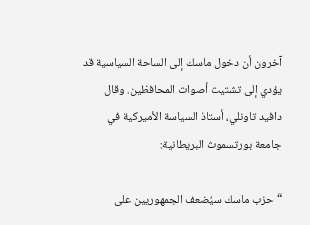آخرون أن دخول ماسك إلى الساحة السياسية قد يؤدي إلى تشتيت أصوات المحافظين. وقال دافيد تاونلي، أستاذ السياسة الأميركية في جامعة بورتسموث البريطانية:

“حزب ماسك سيُضعف الجمهوريين على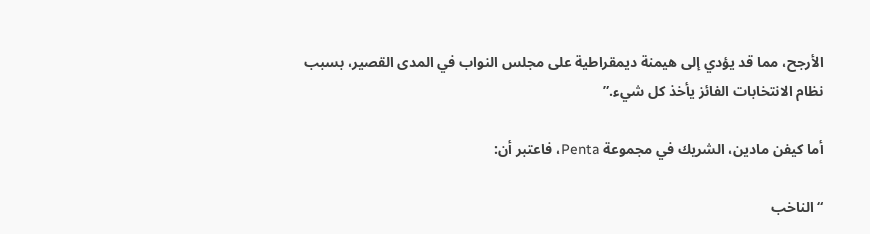الأرجح، مما قد يؤدي إلى هيمنة ديمقراطية على مجلس النواب في المدى القصير، بسبب نظام الانتخابات الفائز يأخذ كل شيء.”

أما كيفن مادين، الشريك في مجموعة Penta، فاعتبر أن:

“الناخب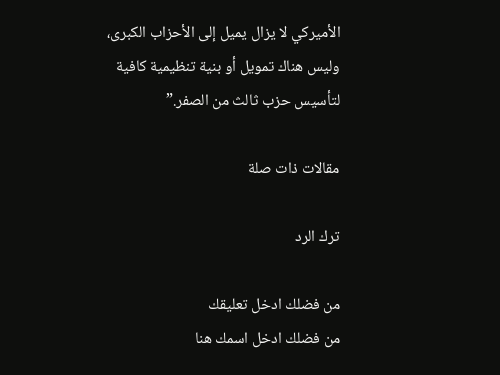الأميركي لا يزال يميل إلى الأحزاب الكبرى، وليس هناك تمويل أو بنية تنظيمية كافية لتأسيس حزب ثالث من الصفر.”

مقالات ذات صلة

ترك الرد

من فضلك ادخل تعليقك
من فضلك ادخل اسمك هنا